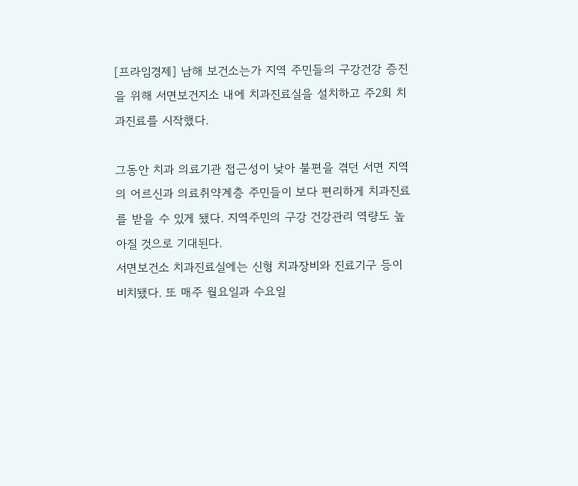[프라임경제] 남해 보건소는가 지역 주민들의 구강건강 증진을 위해 서면보건지소 내에 치과진료실을 설치하고 주2회 치과진료를 시작했다.

그동안 치과 의료기관 접근성이 낮아 불편을 겪던 서면 지역의 어르신과 의료취약계층 주민들이 보다 편리하게 치과진료를 받을 수 있게 됐다. 지역주민의 구강 건강관리 역량도 높아질 것으로 기대된다.
서면보건소 치과진료실에는 신형 치과장비와 진료기구 등이 비치됐다. 또 매주 월요일과 수요일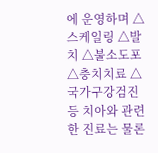에 운영하며 △스케일링 △발치 △불소도포 △충치치료 △국가구강검진 등 치아와 관련한 진료는 물론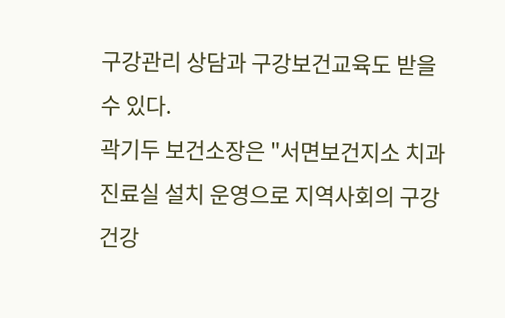구강관리 상담과 구강보건교육도 받을 수 있다.
곽기두 보건소장은 "서면보건지소 치과진료실 설치 운영으로 지역사회의 구강건강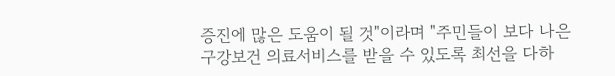증진에 많은 도움이 될 것"이라며 "주민들이 보다 나은 구강보건 의료서비스를 받을 수 있도록 최선을 다하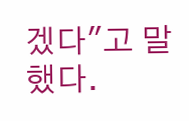겠다"고 말했다.